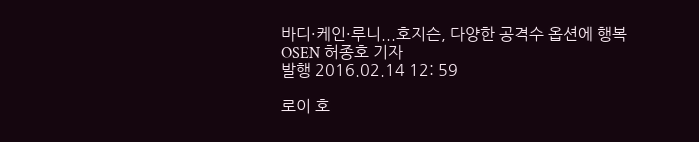바디·케인·루니...호지슨, 다양한 공격수 옵션에 행복
OSEN 허종호 기자
발행 2016.02.14 12: 59

로이 호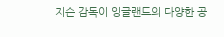지슨 감독이 잉글랜드의 다양한 공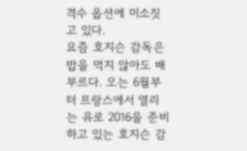격수 옵션에 미소짓고 있다.
요즘 호지슨 감독은 밥을 먹지 않아도 배부르다. 오는 6월부터 프랑스에서 열리는 유로 2016을 준비하고 있는 호지슨 감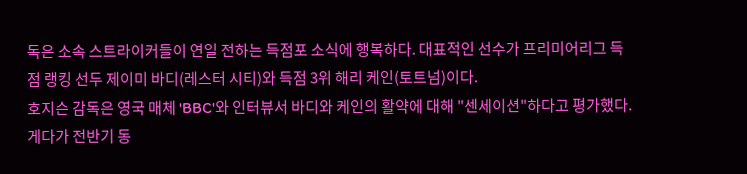독은 소속 스트라이커들이 연일 전하는 득점포 소식에 행복하다. 대표적인 선수가 프리미어리그 득점 랭킹 선두 제이미 바디(레스터 시티)와 득점 3위 해리 케인(토트넘)이다.
호지슨 감독은 영국 매체 'BBC'와 인터뷰서 바디와 케인의 활약에 대해 "센세이션"하다고 평가했다. 게다가 전반기 동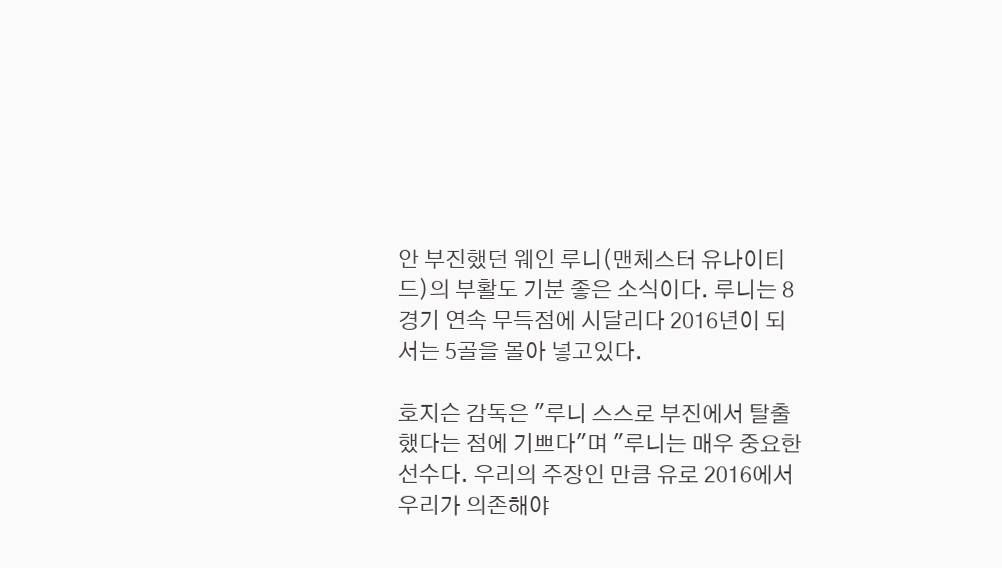안 부진했던 웨인 루니(맨체스터 유나이티드)의 부활도 기분 좋은 소식이다. 루니는 8경기 연속 무득점에 시달리다 2016년이 되서는 5골을 몰아 넣고있다.

호지슨 감독은 "루니 스스로 부진에서 탈출했다는 점에 기쁘다"며 "루니는 매우 중요한 선수다. 우리의 주장인 만큼 유로 2016에서 우리가 의존해야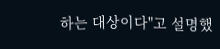하는 대상이다"고 설명했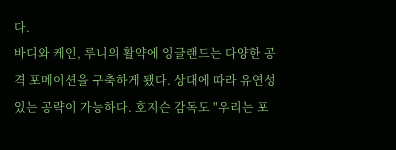다.
바디와 케인, 루니의 활약에 잉글랜드는 다양한 공격 포메이션을 구축하게 됐다. 상대에 따라 유연성 있는 공략이 가능하다. 호지슨 감독도 "우리는 포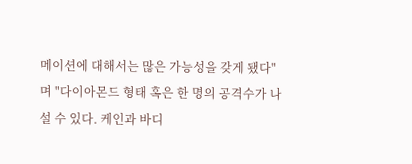메이션에 대해서는 많은 가능성을 갖게 됐다"며 "다이아몬드 형태 혹은 한 명의 공격수가 나설 수 있다. 케인과 바디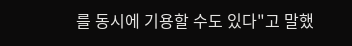를 동시에 기용할 수도 있다"고 말했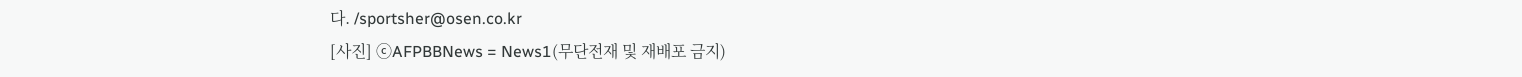다. /sportsher@osen.co.kr
[사진] ⓒAFPBBNews = News1(무단전재 및 재배포 금지)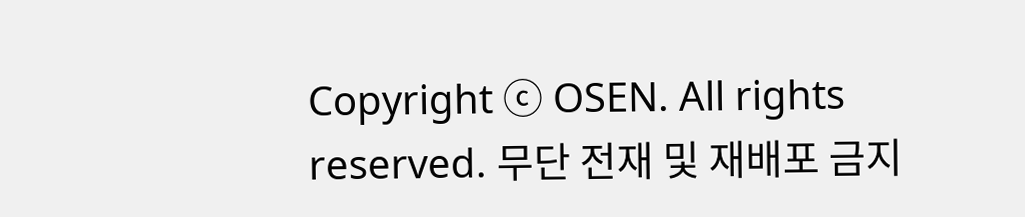Copyright ⓒ OSEN. All rights reserved. 무단 전재 및 재배포 금지